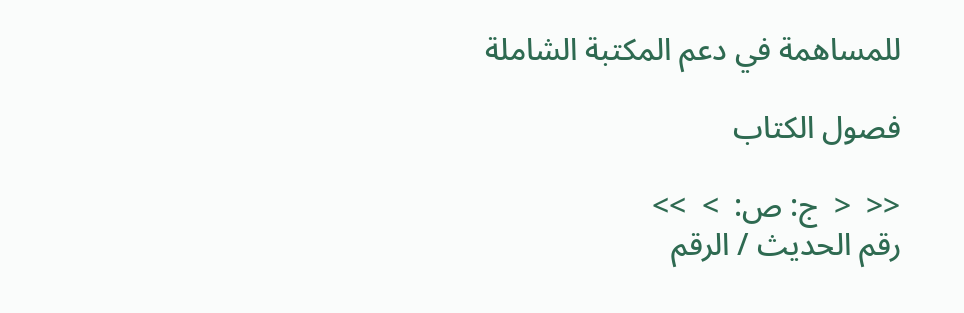للمساهمة في دعم المكتبة الشاملة

فصول الكتاب

<<  <  ج: ص:  >  >>
رقم الحديث / الرقم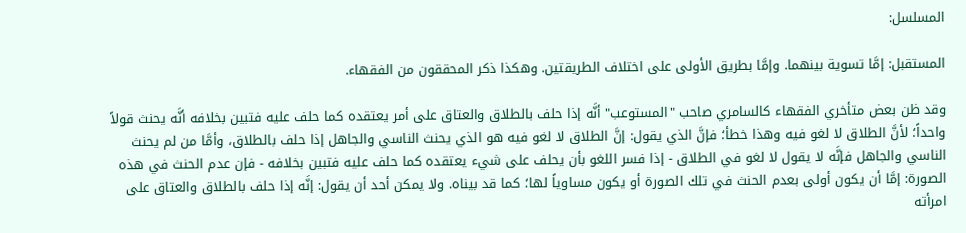المسلسل:

المستقبل: إمَّا تسوية بينهما. وإمَّا بطريق الأولى على اختلاف الطريقتين. وهكذا ذكر المحققون من الفقهاء.

وقد ظن بعض متأخري الفقهاء كالسامري صاحب "المستوعب" أنَّه إذا حلف بالطلاق والعتاق على أمر يعتقده كما حلف عليه فتبين بخلافه أنَّه يحنث قولاً واحداً؛ لأنَّ الطلاق لا لغو فيه وهذا خطأ؛ فإنَّ الذي يقول: إنَّ الطلاق لا لغو فيه هو الذي يحنث الناسي والجاهل إذا حلف بالطلاق، وأمَّا من لم يحنث الناسي والجاهل فإنَّه لا يقول لا لغو في الطلاق - إذا فسر اللغو بأن يحلف على شيء يعتقده كما حلف عليه فتبين بخلافه - فإن عدم الحنث في هذه الصورة: إمَّا أن يكون أولى بعدم الحنث في تلك الصورة أو يكون مساوياً لها؛ كما قد بيناه. ولا يمكن أحد أن يقول: إنَّه إذا حلف بالطلاق والعتاق على امرأته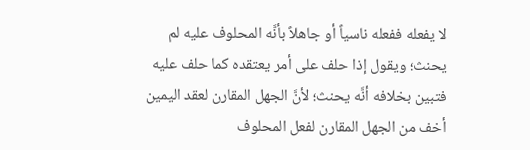لا يفعله ففعله ناسياً أو جاهلاً بأنَّه المحلوف عليه لم يحنث؛ ويقول إذا حلف على أمر يعتقده كما حلف عليه فتبين بخلافه أنَّه يحنث؛ لأنَّ الجهل المقارن لعقد اليمين أخف من الجهل المقارن لفعل المحلوف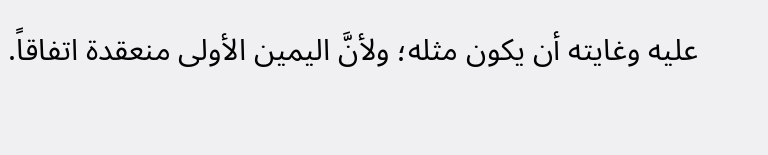عليه وغايته أن يكون مثله؛ ولأنَّ اليمين الأولى منعقدة اتفاقاً.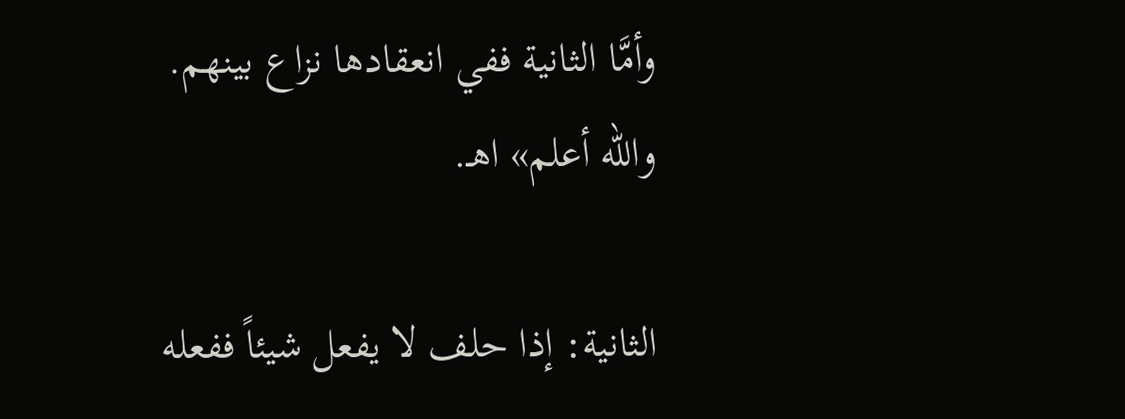وأمَّا الثانية ففي انعقادها نزاع بينهم. والله أعلم» اهـ.

الثانية: إذا حلف لا يفعل شيئاً ففعله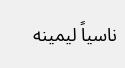ناسياً ليمينه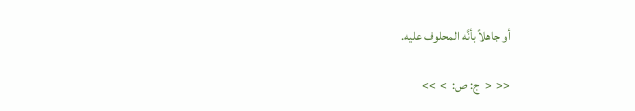أو جاهلاً بأنَّه المحلوف عليه.

<<  <  ج: ص:  >  >>